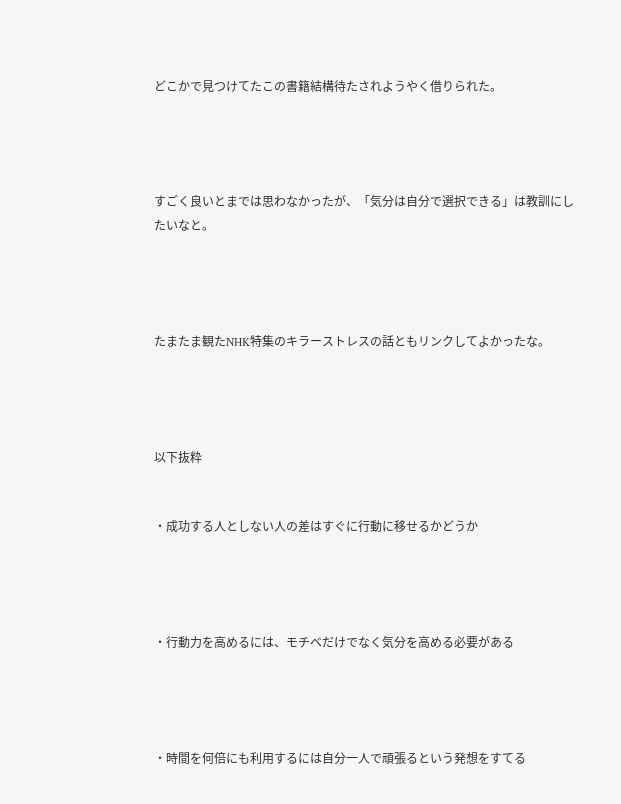どこかで見つけてたこの書籍結構待たされようやく借りられた。




すごく良いとまでは思わなかったが、「気分は自分で選択できる」は教訓にしたいなと。




たまたま観たNHK特集のキラーストレスの話ともリンクしてよかったな。




以下抜粋


・成功する人としない人の差はすぐに行動に移せるかどうか




・行動力を高めるには、モチベだけでなく気分を高める必要がある




・時間を何倍にも利用するには自分一人で頑張るという発想をすてる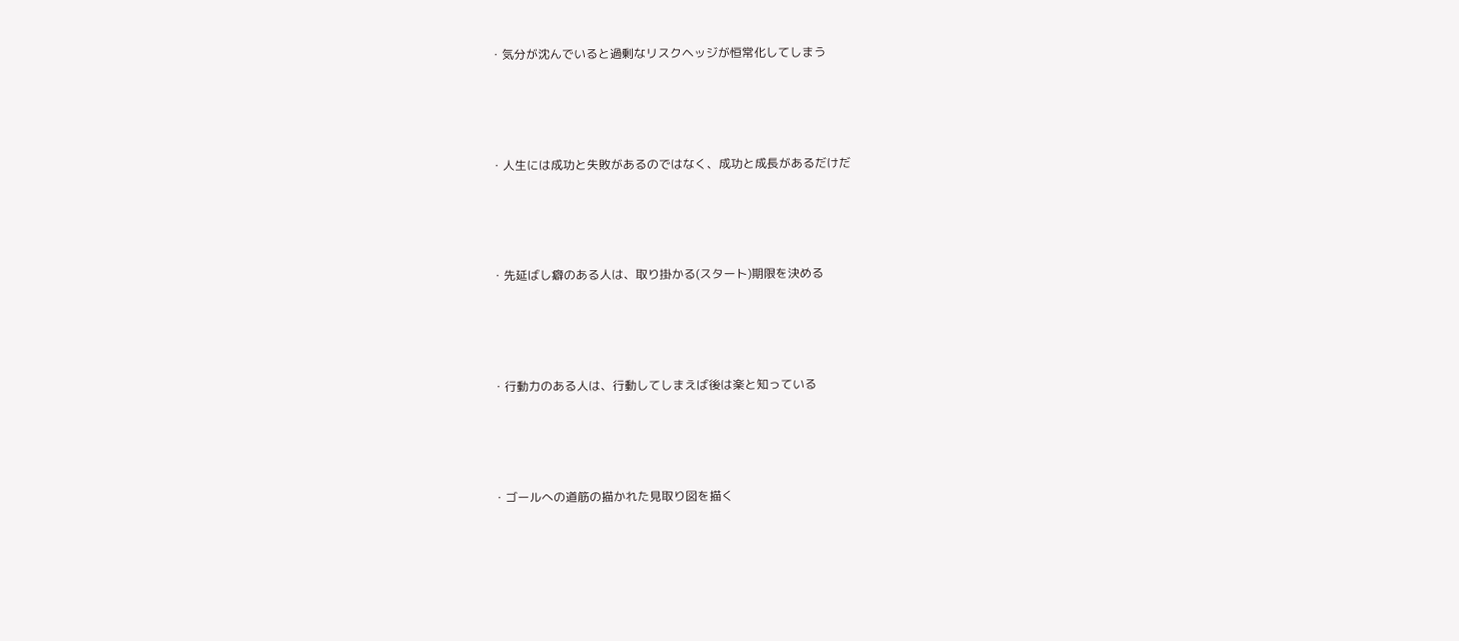・気分が沈んでいると過剰なリスクヘッジが恒常化してしまう




・人生には成功と失敗があるのではなく、成功と成長があるだけだ




・先延ばし癖のある人は、取り掛かる(スタート)期限を決める




・行動力のある人は、行動してしまえば後は楽と知っている




・ゴールへの道筋の描かれた見取り図を描く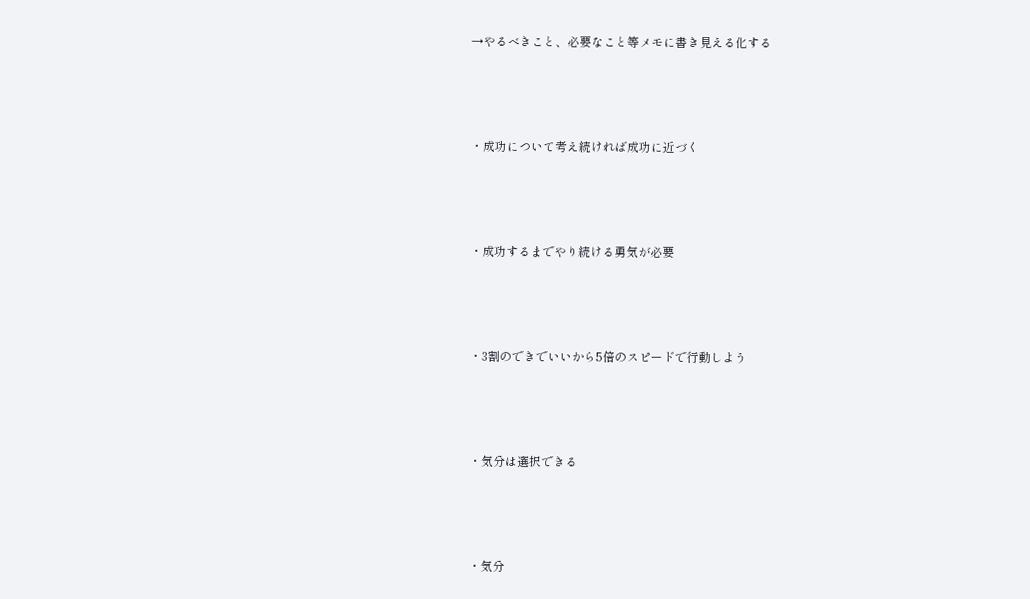→やるべきこと、必要なこと等メモに書き見える化する




・成功について考え続ければ成功に近づく




・成功するまでやり続ける勇気が必要




・3割のできでいいから5倍のスピードで行動しよう




・気分は選択できる




・気分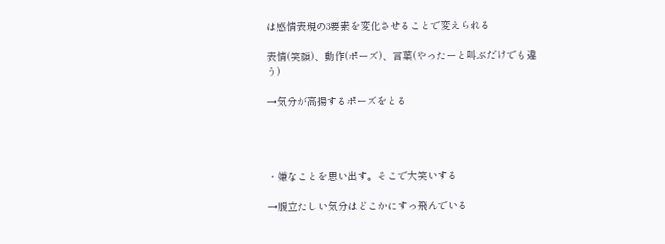は感情表現の3要素を変化させることで変えられる

表情(笑顔)、動作(ポーズ)、言葉(やったーと叫ぶだけでも違う)

→気分が高揚するポーズをとる




・嫌なことを思い出す。そこで大笑いする

→腹立たしい気分はどこかにすっ飛んでいる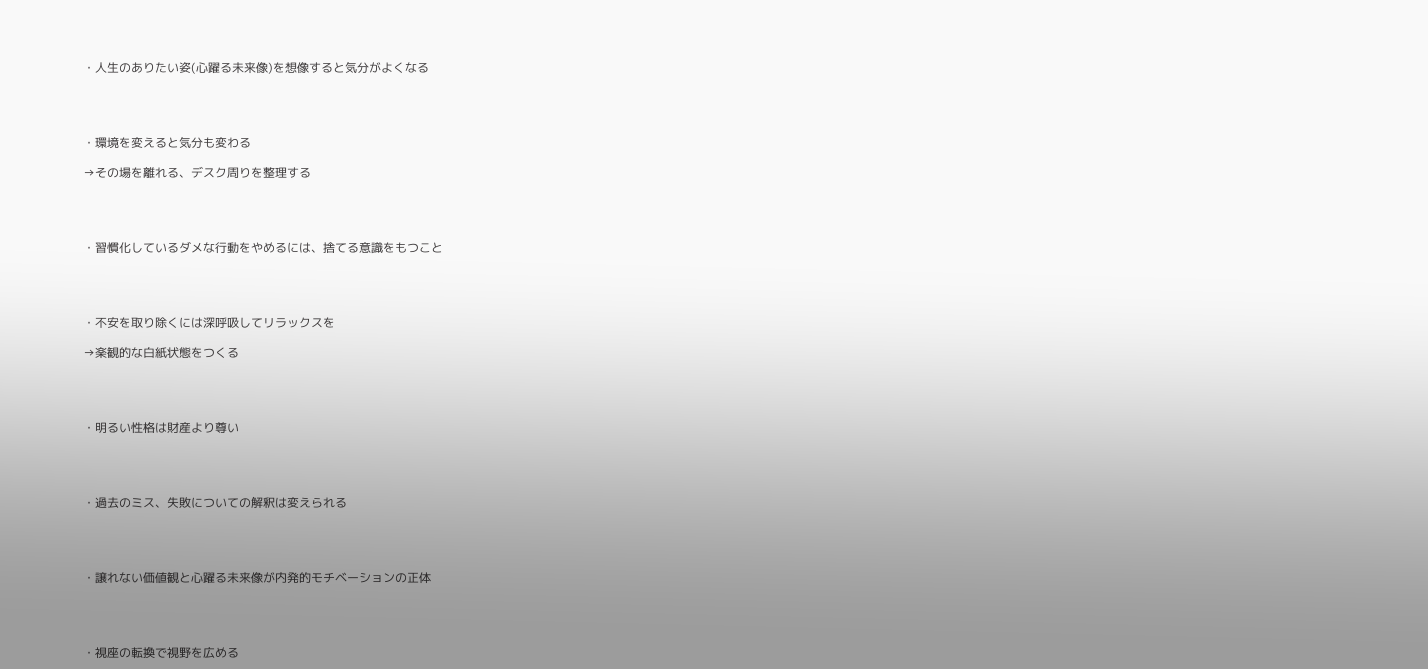・人生のありたい姿(心躍る未来像)を想像すると気分がよくなる




・環境を変えると気分も変わる

→その場を離れる、デスク周りを整理する




・習慣化しているダメな行動をやめるには、捨てる意識をもつこと




・不安を取り除くには深呼吸してリラックスを

→楽観的な白紙状態をつくる




・明るい性格は財産より尊い




・過去のミス、失敗についての解釈は変えられる




・譲れない価値観と心躍る未来像が内発的モチベーションの正体




・視座の転換で視野を広める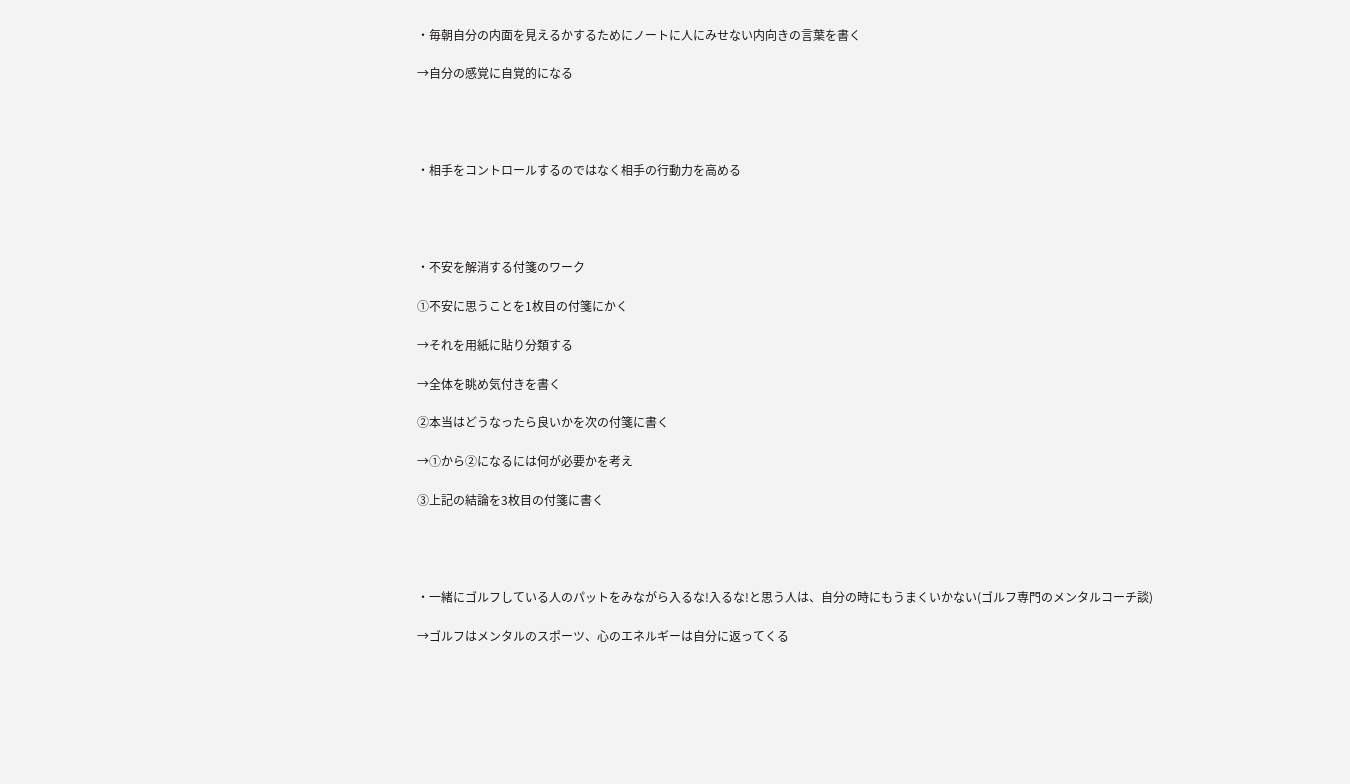・毎朝自分の内面を見えるかするためにノートに人にみせない内向きの言葉を書く

→自分の感覚に自覚的になる




・相手をコントロールするのではなく相手の行動力を高める




・不安を解消する付箋のワーク

①不安に思うことを1枚目の付箋にかく

→それを用紙に貼り分類する

→全体を眺め気付きを書く

②本当はどうなったら良いかを次の付箋に書く

→①から②になるには何が必要かを考え

③上記の結論を3枚目の付箋に書く




・一緒にゴルフしている人のパットをみながら入るな!入るな!と思う人は、自分の時にもうまくいかない(ゴルフ専門のメンタルコーチ談)

→ゴルフはメンタルのスポーツ、心のエネルギーは自分に返ってくる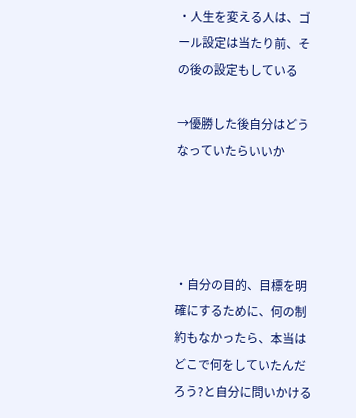・人生を変える人は、ゴール設定は当たり前、その後の設定もしている

→優勝した後自分はどうなっていたらいいか




・自分の目的、目標を明確にするために、何の制約もなかったら、本当はどこで何をしていたんだろう?と自分に問いかける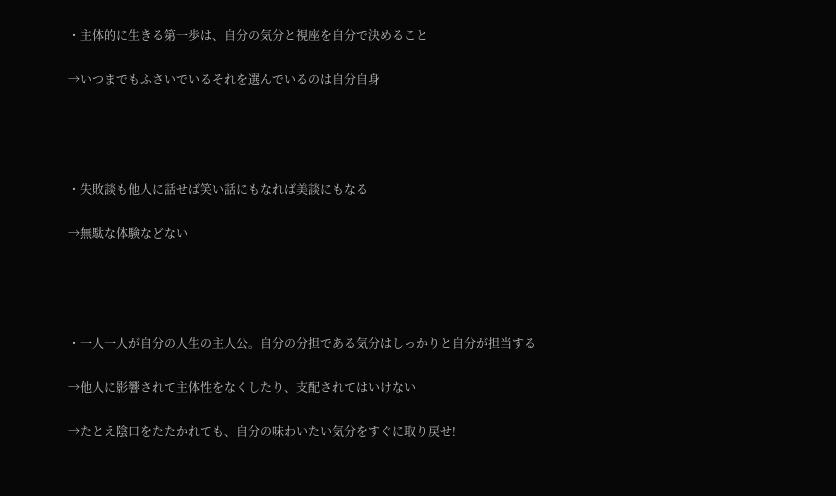・主体的に生きる第一歩は、自分の気分と視座を自分で決めること

→いつまでもふさいでいるそれを選んでいるのは自分自身




・失敗談も他人に話せば笑い話にもなれば美談にもなる

→無駄な体験などない




・一人一人が自分の人生の主人公。自分の分担である気分はしっかりと自分が担当する

→他人に影響されて主体性をなくしたり、支配されてはいけない

→たとえ陰口をたたかれても、自分の味わいたい気分をすぐに取り戻せ!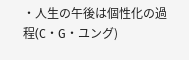・人生の午後は個性化の過程(C・G・ユング)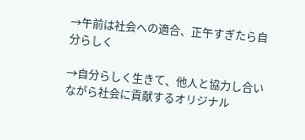→午前は社会への適合、正午すぎたら自分らしく

→自分らしく生きて、他人と協力し合いながら社会に貢献するオリジナル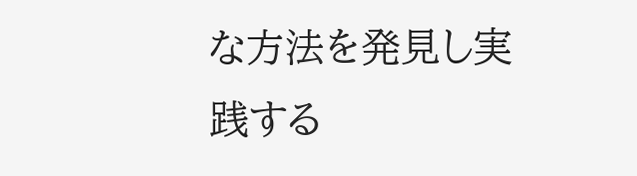な方法を発見し実践する